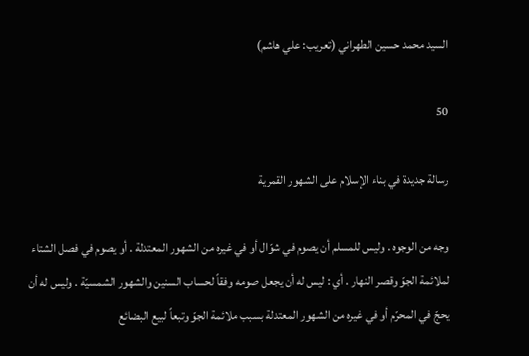السيد محمد حسين الطهراني (تعريب: علي هاشم)

50

رسالة جديدة في بناء الإسلام على الشهور القمرية

وجه من الوجوه . وليس للمسلم أن يصوم في شوّال أو في غيره من الشهور المعتدلة . أو يصوم في فصل الشتاء لملائمة الجوّ وقصر النهار . أي : ليس له أن يجعل صومه وفقاً لحساب السنين والشهور الشمسيّة . وليس له أن يحجّ في المحرّم أو في غيره من الشهور المعتدلة بسبب ملائمة الجوّ وتبعاً لبيع البضائع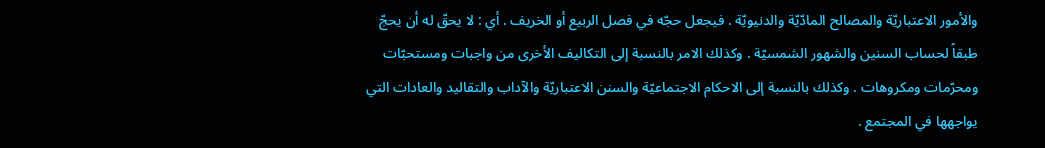والأمور الاعتباريّة والمصالح المادّيّة والدنيويّة . فيجعل حجّه في فصل الربيع أو الخريف . أي : لا يحقّ له أن يحجّ طبقاً لحساب السنين والشهور الشمسيّة . وكذلك الامر بالنسبة إلى التكاليف الأخرى من واجبات ومستحبّات ومحرّمات ومكروهات . وكذلك بالنسبة إلى الاحكام الاجتماعيّة والسنن الاعتباريّة والآداب والتقاليد والعادات التي يواجهها في المجتمع .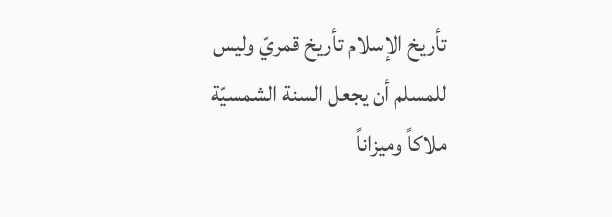تأريخ الإسلام تأريخ قمريّ وليس للمسلم أن يجعل السنة الشمسيّة ملاكاً وميزاناً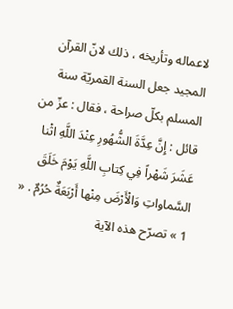لاعماله وتأريخه ، ذلك لانّ القرآن المجيد جعل السنة القمريّة سنة المسلم بكلّ صراحة ، فقال : عزّ من قائل : إِنَّ عِدَّةَ الشُّهُورِ عِنْدَ اللَّهِ اثْنا عَشَرَ شَهْراً فِي كِتابِ اللَّهِ يَوْمَ خَلَقَ السَّماواتِ وَالْأَرْضَ مِنْها أَرْبَعَةٌ حُرُمٌ . « 1 » تصرّح هذه الآية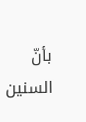بأنّ السنين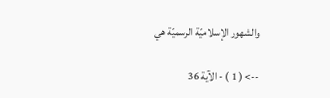والشهور الإسلاميّة الرسميّة هي

--> ( 1 ) - الآية 36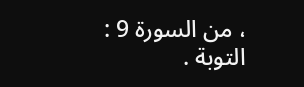، من السورة 9 : التوبة .